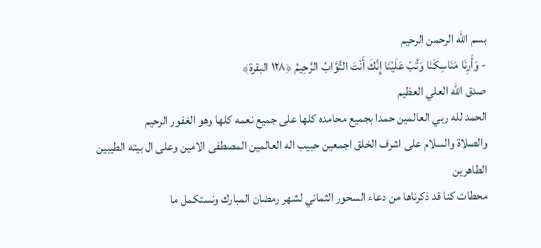بسم الله الرحمن الرحيم
- وَأَرِنَا مَنَاسِكَنَا وَتُبْ عَلَيْنَا إِنَّكَ أَنْتَ التَّوَّابُ الرَّحِيمُ ﴿١٢٨ البقرة﴾
صدق الله العلي العظيم
الحمد لله ربي العالمين حمدا بجميع محامده كلها على جميع نعمه كلها وهو الغفور الرحيم
والصلاة والسلام على اشرف الخلق اجمعين حبيب اله العالمين المصطفى الامين وعلى ال بيته الطيبين الطاهرين
محطات كنا قد ذكرناها من دعاء السحور الثماني لشهر رمضان المبارك ونستكمل ما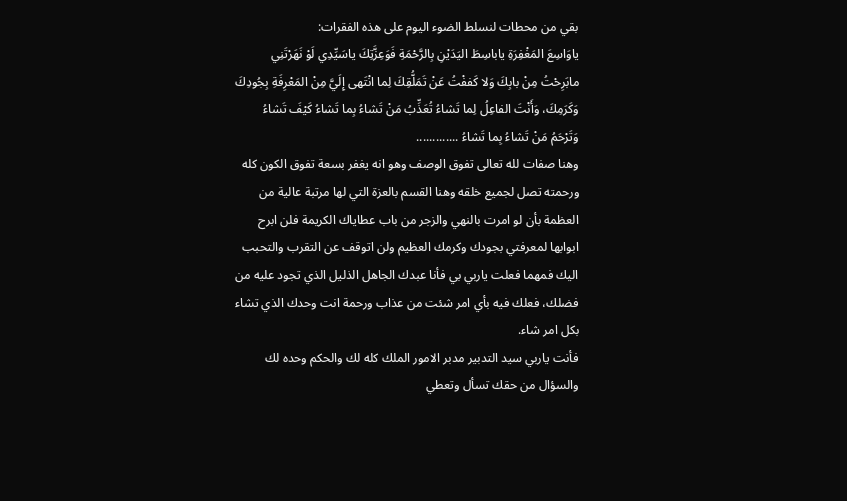بقي من محطات لنسلط الضوء اليوم على هذه الفقرات:
ياوَاسِعَ المَغْفِرَةِ ياباسِطَ اليَدَيْنِ بِالرَّحْمَةِ فَوَعِزَّتِكَ ياسَيِّدِي لَوْ نَهَرْتَنِي مابَرِحْتُ مِنْ بابِكَ وَلا كَففْتُ عَنْ تَمَلُّقِكَ لِما انْتَهى إِلَيَّ مِنْ المَعْرِفَةِ بِجُودِكَ وَكَرَمِكَ، وَأَنْتَ الفاعِلُ لِما تَشاءُ تُعَذِّبُ مَنْ تَشاءُ بِما تَشاءُ كَيْفَ تَشاءُ وَتَرْحَمُ مَنْ تَشاءُ بِما تَشاءُ .............
وهنا صفات لله تعالى تفوق الوصف وهو انه يغفر بسعة تفوق الكون كله ورحمته تصل لجميع خلقه وهنا القسم بالعزة التي لها مرتبة عالية من العظمة بأن لو امرت بالنهي والزجر من باب عطاياك الكريمة فلن ابرح ابوابها لمعرفتي بجودك وكرمك العظيم ولن اتوقف عن التقرب والتحبب اليك فمهما فعلت ياربي بي فأنا عبدك الجاهل الذليل الذي تجود عليه من فضلك، فعلك فيه بأي امر شئت من عذاب ورحمة انت وحدك الذي تشاء بكل امر شاء.
فأنت ياربي سيد التدبير مدبر الامور الملك كله لك والحكم وحده لك والسؤال من حقك تسأل وتعطي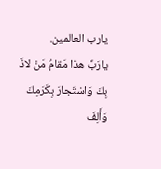يارب العالمين.
يارَبِّ هذا مَقامُ مَنْ لاذَ بِكَ وَاسْتَجارَ بِكَرَمِكَ وَأَلِفَ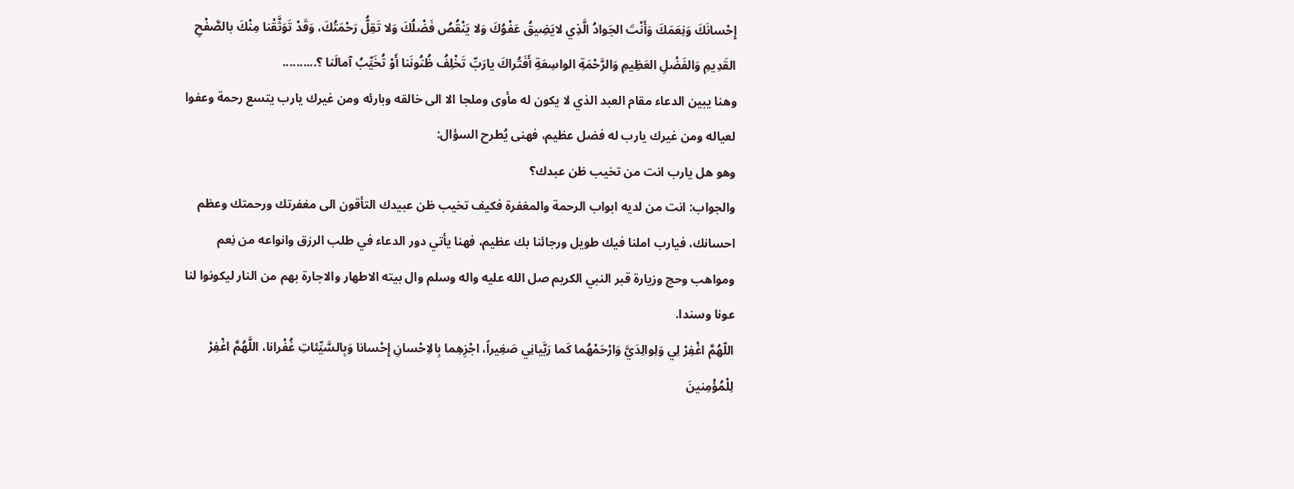إِحْسانَكَ وَنِعَمَكَ وَأَنْتَ الجَوادُ الَّذِي لايَضِيقُ عَفْوُكَ وَلا يَنْقُصُ فَضْلُكَ وَلا تَقِلُّ رَحْمَتُكَ، وَقَدْ تَوَثَّقْنا مِنْكَ بالصَّفْحِ القَدِيمِ وَالفَضْلِ العَظِيمِ وَالرَّحْمَةِ الواسِعَةِ أَفَتُراكَ يارَبِّ تَخْلِفُ ظُنُونَنا أَوْ تُخَيِّبُ آمالَنا ؟..........
وهنا يبين الدعاء مقام العبد الذي لا يكون له مأوى وملجا الا الى خالقه وبارئه ومن غيرك يارب يتسع رحمة وعفوا لعياله ومن غيرك يارب له فضل عظيم، فهنى يُطرح السؤال:
وهو هل يارب انت من تخيب ظن عبدك؟
والجواب: انت من لديه ابواب الرحمة والمغفرة فكيف تخيب ظن عبيدك التأقون الى مغفرتك ورحمتك وعظم احسانك، فيارب املنا فيك طويل ورجائنا بك عظيم، فهنا يأتي دور الدعاء في طلب الرزق وانواعه من نِعم ومواهب وحج وزيارة قبر النبي الكريم صل الله عليه واله وسلم وال بيته الاطهار والاجارة بهم من النار ليكونوا لنا عونا وسندا.
اللّهُمَّ اغْفِرْ لِي وَلِوالِدَيَّ وَارْحَمْهُما كَما رَبَّيانِي صَغِيراً، اجْزِهِما بِالاِحْسانِ إِحْسانا وَبِالسَّيِّئاتِ غُفْرانا، اللَّهُمَّ اغْفِرْ لِلْمُؤْمِنينَ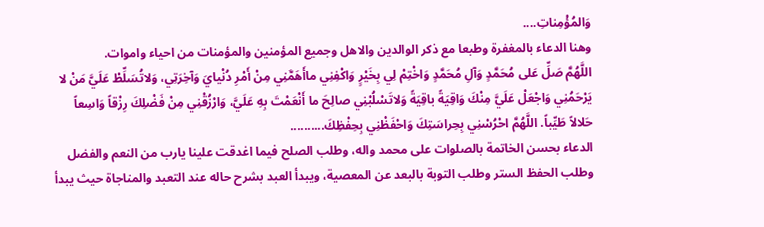وَالمُؤْمِناتِ....
وهنا الدعاء بالمغفرة وطبعا مع ذكر الوالدين والاهل وجميع المؤمنين والمؤمنات من احياء واموات.
اللَّهُمَّ صَلِّ عَلى مُحَمَّدٍ وَآلِ مُحَمَّدٍ وَاخْتِمْ لِي بِخَيْرٍ وَاكْفِنِي ماأَهَمَّنِي مِنْ أَمْرِ دُنْيايَ وَآخِرَتِي، وَلاتُسَلِّطْ عَلَيَّ مَنْ لا يَرْحَمُنِي وَاجْعَلْ عَلَيَّ مِنْكَ وَاقِيَةً باقِيَةً وَلاتَسْلُبْنِي صالِحَ ما أَنْعَمْتَ بِهِ عَلَيَّ، وَارْزُقْنِي مِنْ فَضْلِكَ رِزْقاً وَاسِعاً حَلالاً طَيِّباً. اللَّهُمَّ احْرُسْنِي بِحِراسَتِكَ وَاحْفَظْنِي بِحِفْظِكَ..........
الدعاء بحسن الخاتمة بالصلوات على محمد واله، وطلب الصلح فيما اغدقت علينا يارب من النعم والفضل وطلب الحفظ الستر وطلب التوبة بالبعد عن المعصية، ويبدأ العبد بشرح حاله عند التعبد والمناجاة حيث يبدأ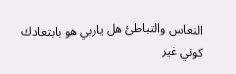النعاس والتباطئ هل ياربي هو بابتعادك كوني غير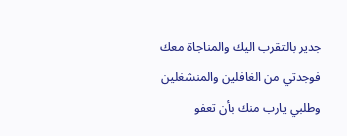جدير بالتقرب اليك والمناجاة معك فوجدتي من الغافلين والمنشغلين وطلبي يارب منك بأن تعفو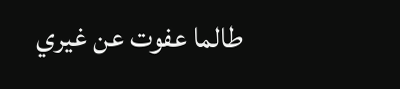طالما عفوت عن غيري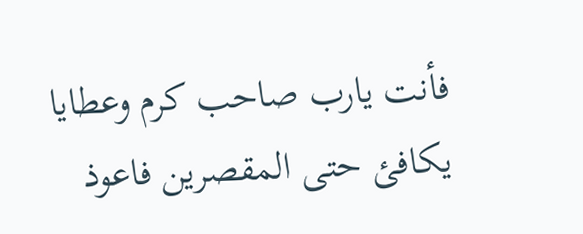فأنت يارب صاحب كرم وعطايا يكافئ حتى المقصرين فاعوذ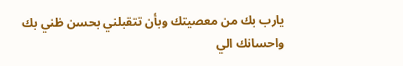يارب بك من معصيتك وبأن تتقبلني بحسن ظني بك واحسانك الي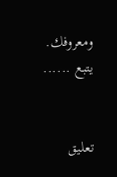ومعروفك.
يتبع ......


تعليق